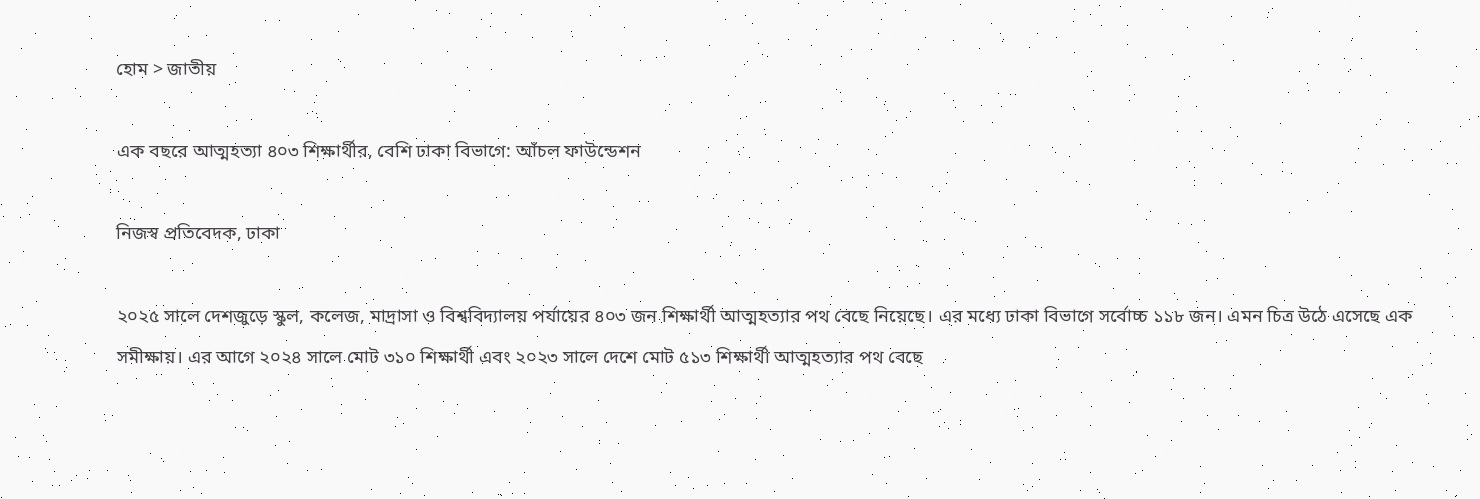হোম > জাতীয়

এক বছরে আত্মহত্যা ৪০৩ শিক্ষার্থীর, বেশি ঢাকা বিভাগে: আঁচল ফাউন্ডেশন

নিজস্ব প্রতিবেদক, ঢাকা

২০২৫ সালে দেশজুড়ে স্কুল, কলেজ, মাদ্রাসা ও বিশ্ববিদ্যালয় পর্যায়ের ৪০৩ জন শিক্ষার্থী আত্মহত্যার পথ বেছে নিয়েছে। এর মধ্যে ঢাকা বিভাগে সর্বোচ্চ ১১৮ জন। এমন চিত্র উঠে এসেছে এক সমীক্ষায়। এর আগে ২০২৪ সালে মোট ৩১০ শিক্ষার্থী এবং ২০২৩ সালে দেশে মোট ৫১৩ শিক্ষার্থী আত্মহত্যার পথ বেছে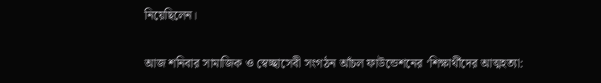নিয়েছিলেন।

আজ শনিবার সামাজিক ও স্বেচ্ছাসেবী সংগঠন আঁচল ফাউন্ডেশনের ‘শিক্ষার্থীদের আত্মহত্যা: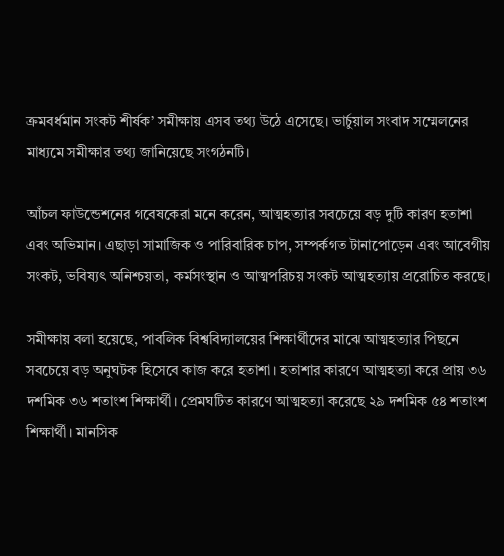ক্রমবর্ধমান সংকট শীর্ষক’ সমীক্ষায় এসব তথ্য উঠে এসেছে। ভার্চুয়াল সংবাদ সম্মেলনের মাধ্যমে সমীক্ষার তথ্য জানিয়েছে সংগঠনটি।

আঁচল ফাউন্ডেশনের গবেষকেরা মনে করেন, আত্মহত্যার সবচেয়ে বড় দুটি কারণ হতাশা এবং অভিমান। এছাড়া সামাজিক ও পারিবারিক চাপ, সম্পর্কগত টানাপোড়েন এবং আবেগীয় সংকট, ভবিষ্যৎ অনিশ্চয়তা, কর্মসংস্থান ও আত্মপরিচয় সংকট আত্মহত্যায় প্ররোচিত করছে।

সমীক্ষায় বলা হয়েছে, পাবলিক বিশ্ববিদ্যালয়ের শিক্ষার্থীদের মাঝে আত্মহত্যার পিছনে সবচেয়ে বড় অনুঘটক হিসেবে কাজ করে হতাশা। হতাশার কারণে আত্মহত্যা করে প্রায় ৩৬ দশমিক ৩৬ শতাংশ শিক্ষার্থী। প্রেমঘটিত কারণে আত্মহত্যা করেছে ২৯ দশমিক ৫৪ শতাংশ শিক্ষার্থী। মানসিক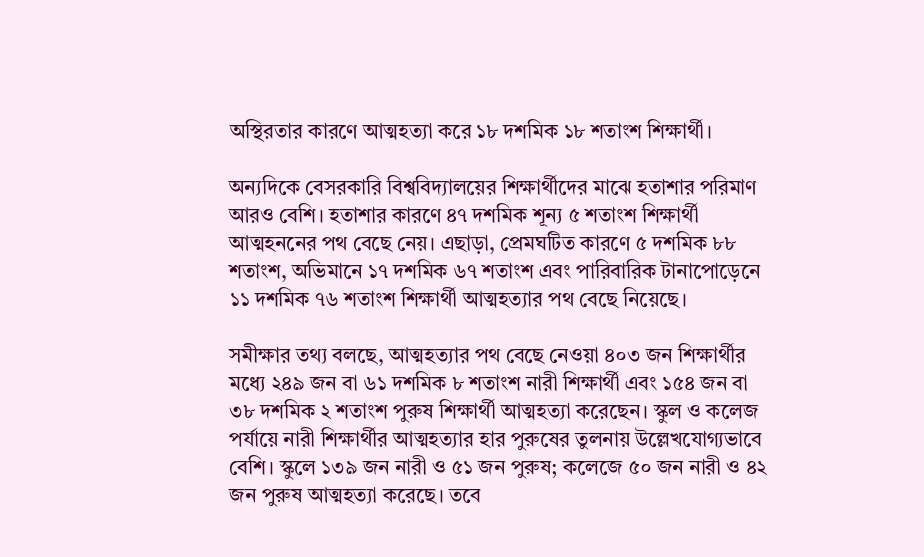অস্থিরতার কারণে আত্মহত্যা করে ১৮ দশমিক ১৮ শতাংশ শিক্ষার্থী।

অন্যদিকে বেসরকারি বিশ্ববিদ্যালয়ের শিক্ষার্থীদের মাঝে হতাশার পরিমাণ আরও বেশি। হতাশার কারণে ৪৭ দশমিক শূন্য ৫ শতাংশ শিক্ষার্থী আত্মহননের পথ বেছে নেয়। এছাড়া, প্রেমঘটিত কারণে ৫ দশমিক ৮৮ শতাংশ, অভিমানে ১৭ দশমিক ৬৭ শতাংশ এবং পারিবারিক টানাপোড়েনে ১১ দশমিক ৭৬ শতাংশ শিক্ষার্থী আত্মহত্যার পথ বেছে নিয়েছে।

সমীক্ষার তথ্য বলছে, আত্মহত্যার পথ বেছে নেওয়া ৪০৩ জন শিক্ষার্থীর মধ্যে ২৪৯ জন বা ৬১ দশমিক ৮ শতাংশ নারী শিক্ষার্থী এবং ১৫৪ জন বা ৩৮ দশমিক ২ শতাংশ পুরুষ শিক্ষার্থী আত্মহত্যা করেছেন। স্কুল ও কলেজ পর্যায়ে নারী শিক্ষার্থীর আত্মহত্যার হার পুরুষের তুলনায় উল্লেখযোগ্যভাবে বেশি। স্কুলে ১৩৯ জন নারী ও ৫১ জন পুরুষ; কলেজে ৫০ জন নারী ও ৪২ জন পুরুষ আত্মহত্যা করেছে। তবে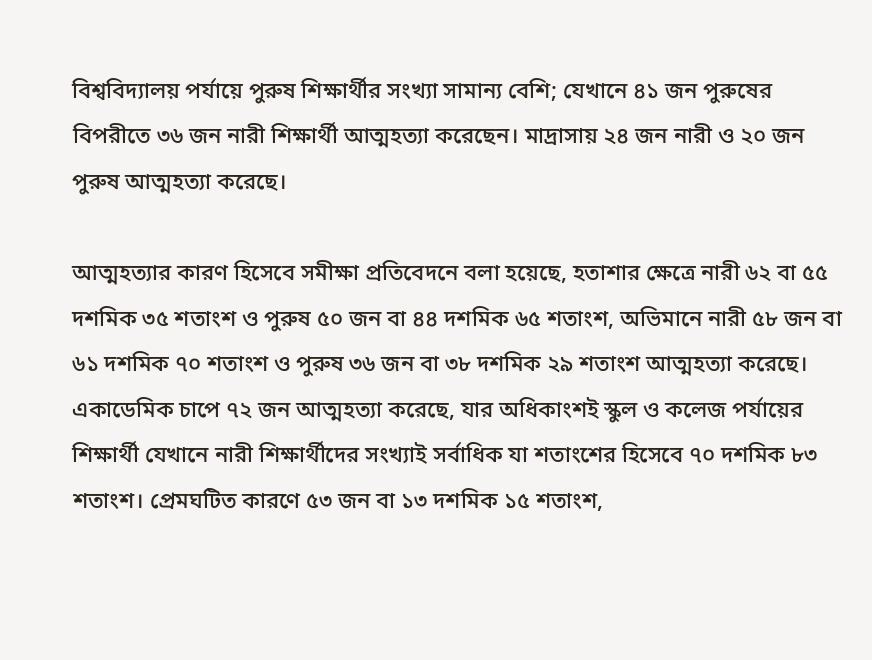বিশ্ববিদ্যালয় পর্যায়ে পুরুষ শিক্ষার্থীর সংখ্যা সামান্য বেশি; যেখানে ৪১ জন পুরুষের বিপরীতে ৩৬ জন নারী শিক্ষার্থী আত্মহত্যা করেছেন। মাদ্রাসায় ২৪ জন নারী ও ২০ জন পুরুষ আত্মহত্যা করেছে।

আত্মহত্যার কারণ হিসেবে সমীক্ষা প্রতিবেদনে বলা হয়েছে, হতাশার ক্ষেত্রে নারী ৬২ বা ৫৫ দশমিক ৩৫ শতাংশ ও পুরুষ ৫০ জন বা ৪৪ দশমিক ৬৫ শতাংশ, অভিমানে নারী ৫৮ জন বা ৬১ দশমিক ৭০ শতাংশ ও পুরুষ ৩৬ জন বা ৩৮ দশমিক ২৯ শতাংশ আত্মহত্যা করেছে। একাডেমিক চাপে ৭২ জন আত্মহত্যা করেছে, যার অধিকাংশই স্কুল ও কলেজ পর্যায়ের শিক্ষার্থী যেখানে নারী শিক্ষার্থীদের সংখ্যাই সর্বাধিক যা শতাংশের হিসেবে ৭০ দশমিক ৮৩ শতাংশ। প্রেমঘটিত কারণে ৫৩ জন বা ১৩ দশমিক ১৫ শতাংশ,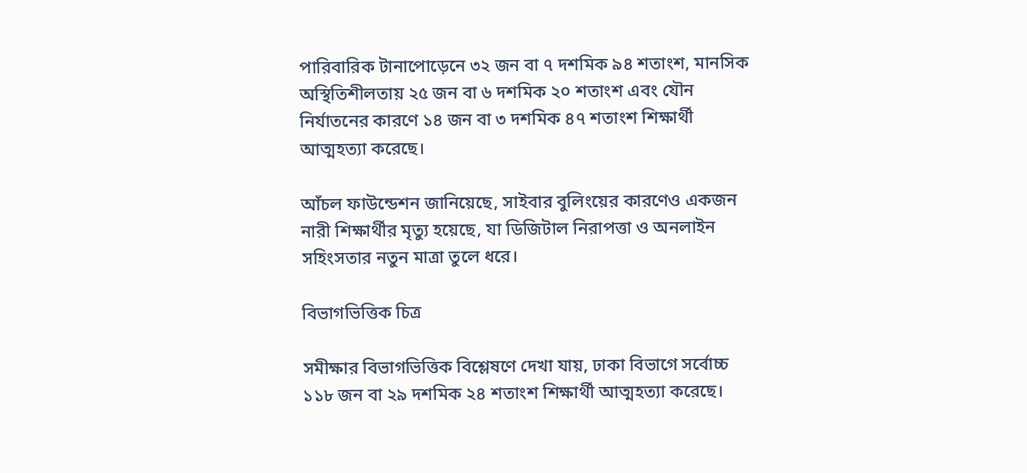পারিবারিক টানাপোড়েনে ৩২ জন বা ৭ দশমিক ৯৪ শতাংশ, মানসিক অস্থিতিশীলতায় ২৫ জন বা ৬ দশমিক ২০ শতাংশ এবং যৌন নির্যাতনের কারণে ১৪ জন বা ৩ দশমিক ৪৭ শতাংশ শিক্ষার্থী আত্মহত্যা করেছে।

আঁচল ফাউন্ডেশন জানিয়েছে, সাইবার বুলিংয়ের কারণেও একজন নারী শিক্ষার্থীর মৃত্যু হয়েছে, যা ডিজিটাল নিরাপত্তা ও অনলাইন সহিংসতার নতুন মাত্রা তুলে ধরে।

বিভাগভিত্তিক চিত্র

সমীক্ষার বিভাগভিত্তিক বিশ্লেষণে দেখা যায়, ঢাকা বিভাগে সর্বোচ্চ ১১৮ জন বা ২৯ দশমিক ২৪ শতাংশ শিক্ষার্থী আত্মহত্যা করেছে।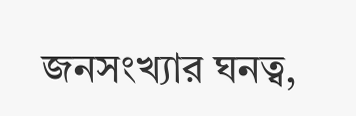জনসংখ্যার ঘনত্ব,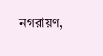নগরায়ণ,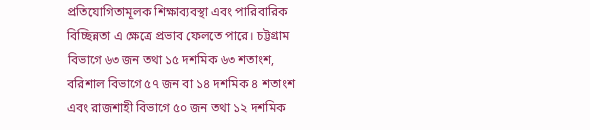প্রতিযোগিতামূলক শিক্ষাব্যবস্থা এবং পারিবারিক বিচ্ছিন্নতা এ ক্ষেত্রে প্রভাব ফেলতে পারে। চট্টগ্রাম বিভাগে ৬৩ জন তথা ১৫ দশমিক ৬৩ শতাংশ, বরিশাল বিভাগে ৫৭ জন বা ১৪ দশমিক ৪ শতাংশ এবং রাজশাহী বিভাগে ৫০ জন তথা ১২ দশমিক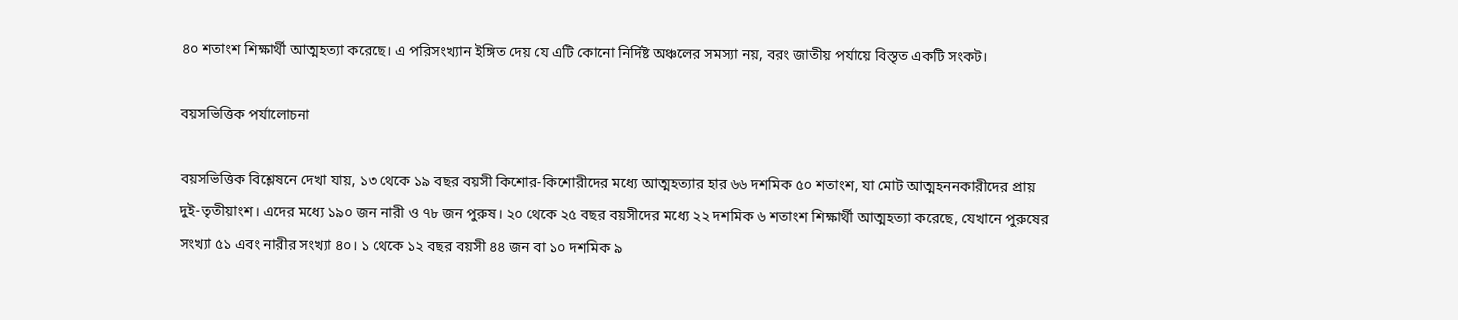৪০ শতাংশ শিক্ষার্থী আত্মহত্যা করেছে। এ পরিসংখ্যান ইঙ্গিত দেয় যে এটি কোনো নির্দিষ্ট অঞ্চলের সমস্যা নয়, বরং জাতীয় পর্যায়ে বিস্তৃত একটি সংকট।

বয়সভিত্তিক পর্যালোচনা

বয়সভিত্তিক বিশ্লেষনে দেখা যায়, ১৩ থেকে ১৯ বছর বয়সী কিশোর-কিশোরীদের মধ্যে আত্মহত্যার হার ৬৬ দশমিক ৫০ শতাংশ, যা মোট আত্মহননকারীদের প্রায় দুই-তৃতীয়াংশ। এদের মধ্যে ১৯০ জন নারী ও ৭৮ জন পুরুষ। ২০ থেকে ২৫ বছর বয়সীদের মধ্যে ২২ দশমিক ৬ শতাংশ শিক্ষার্থী আত্মহত্যা করেছে, যেখানে পুরুষের সংখ্যা ৫১ এবং নারীর সংখ্যা ৪০। ১ থেকে ১২ বছর বয়সী ৪৪ জন বা ১০ দশমিক ৯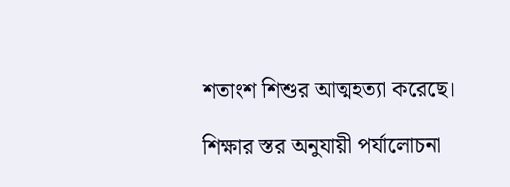শতাংশ শিশুর আত্মহত্যা করেছে।

শিক্ষার স্তর অনুযায়ী পর্যালোচনা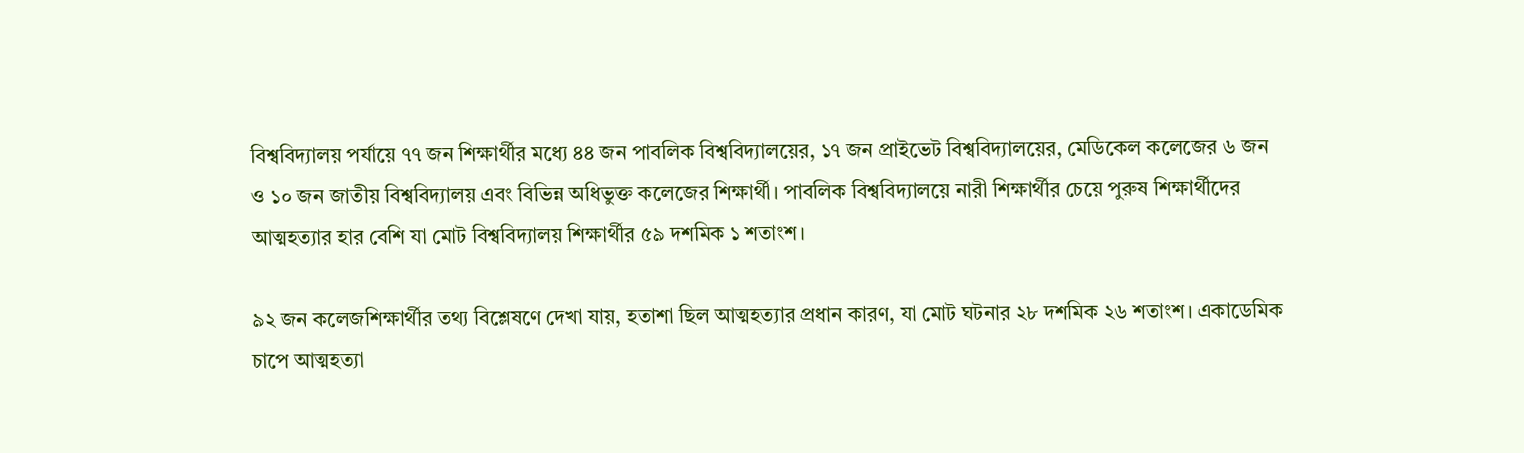বিশ্ববিদ্যালয় পর্যায়ে ৭৭ জন শিক্ষার্থীর মধ্যে ৪৪ জন পাবলিক বিশ্ববিদ্যালয়ের, ১৭ জন প্রাইভেট বিশ্ববিদ্যালয়ের, মেডিকেল কলেজের ৬ জন ও ১০ জন জাতীয় বিশ্ববিদ্যালয় এবং বিভিন্ন অধিভুক্ত কলেজের শিক্ষার্থী। পাবলিক বিশ্ববিদ্যালয়ে নারী শিক্ষার্থীর চেয়ে পুরুষ শিক্ষার্থীদের আত্মহত্যার হার বেশি যা মোট বিশ্ববিদ্যালয় শিক্ষার্থীর ৫৯ দশমিক ১ শতাংশ।

৯২ জন কলেজশিক্ষার্থীর তথ্য বিশ্লেষণে দেখা যায়, হতাশা ছিল আত্মহত্যার প্রধান কারণ, যা মোট ঘটনার ২৮ দশমিক ২৬ শতাংশ। একাডেমিক চাপে আত্মহত্যা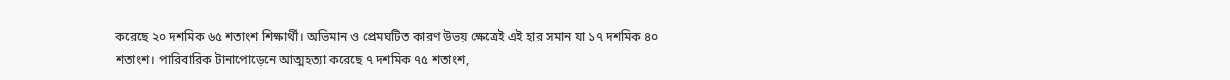করেছে ২০ দশমিক ৬৫ শতাংশ শিক্ষার্থী। অভিমান ও প্রেমঘটিত কারণ উভয় ক্ষেত্রেই এই হার সমান যা ১৭ দশমিক ৪০ শতাংশ। পারিবারিক টানাপোড়েনে আত্মহত্যা করেছে ৭ দশমিক ৭৫ শতাংশ,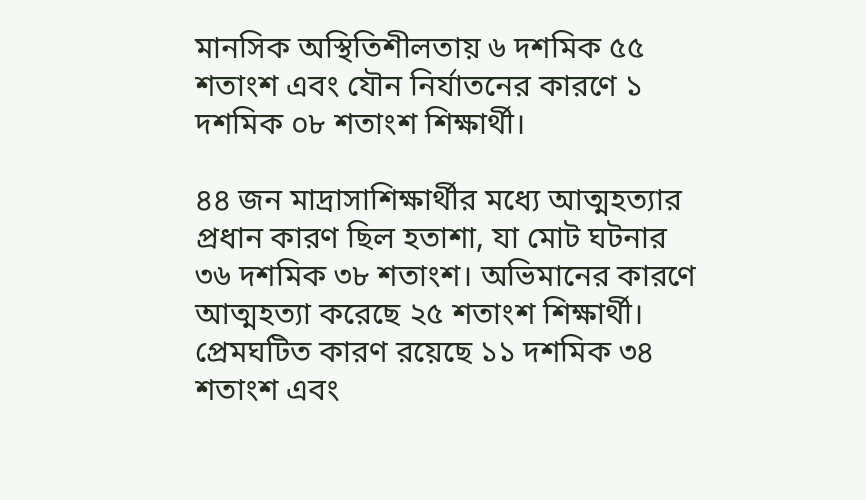মানসিক অস্থিতিশীলতায় ৬ দশমিক ৫৫ শতাংশ এবং যৌন নির্যাতনের কারণে ১ দশমিক ০৮ শতাংশ শিক্ষার্থী।

৪৪ জন মাদ্রাসাশিক্ষার্থীর মধ্যে আত্মহত্যার প্রধান কারণ ছিল হতাশা, যা মোট ঘটনার ৩৬ দশমিক ৩৮ শতাংশ। অভিমানের কারণে আত্মহত্যা করেছে ২৫ শতাংশ শিক্ষার্থী। প্রেমঘটিত কারণ রয়েছে ১১ দশমিক ৩৪ শতাংশ এবং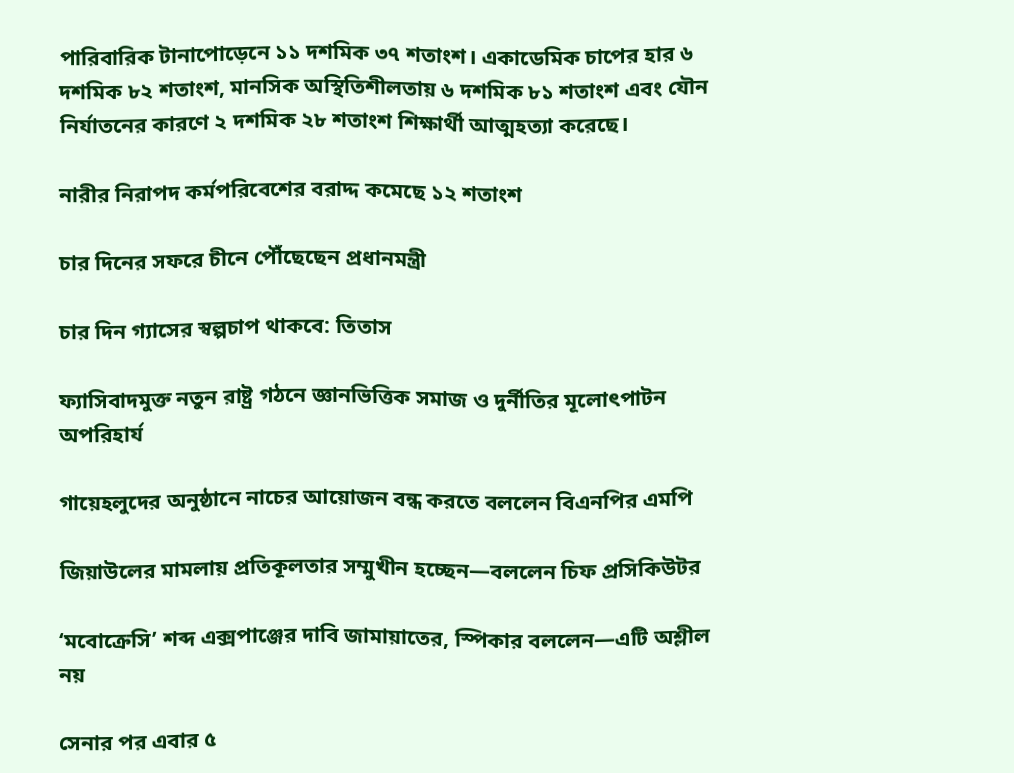পারিবারিক টানাপোড়েনে ১১ দশমিক ৩৭ শতাংশ। একাডেমিক চাপের হার ৬ দশমিক ৮২ শতাংশ, মানসিক অস্থিতিশীলতায় ৬ দশমিক ৮১ শতাংশ এবং যৌন নির্যাতনের কারণে ২ দশমিক ২৮ শতাংশ শিক্ষার্থী আত্মহত্যা করেছে।

নারীর নিরাপদ কর্মপরিবেশের বরাদ্দ কমেছে ১২ শতাংশ

চার দিনের সফরে চীনে পৌঁছেছেন প্রধানমন্ত্রী

চার দিন গ্যাসের স্বল্পচাপ থাকবে: তিতাস

ফ্যাসিবাদমুক্ত নতুন রাষ্ট্র গঠনে জ্ঞানভিত্তিক সমাজ ও দুর্নীতির মূলোৎপাটন অপরিহার্য

গায়েহলুদের অনুষ্ঠানে নাচের আয়োজন বন্ধ করতে বললেন বিএনপির এমপি

জিয়াউলের মামলায় প্রতিকূলতার সম্মুখীন হচ্ছেন—বললেন চিফ প্রসিকিউটর

‘মবোক্রেসি’ শব্দ এক্সপাঞ্জের দাবি জামায়াতের, স্পিকার বললেন—এটি অশ্লীল নয়

সেনার পর এবার ৫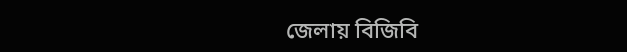জেলায় বিজিবি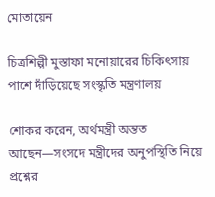মোতায়েন

চিত্রশিল্পী মুস্তাফা মনোয়ারের চিকিৎসায় পাশে দাঁড়িয়েছে সংস্কৃতি মন্ত্রণালয়

শোকর করেন, অর্থমন্ত্রী অন্তত আছেন—সংসদে মন্ত্রীদের অনুপস্থিতি নিয়ে প্রশ্নের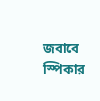জবাবে স্পিকার